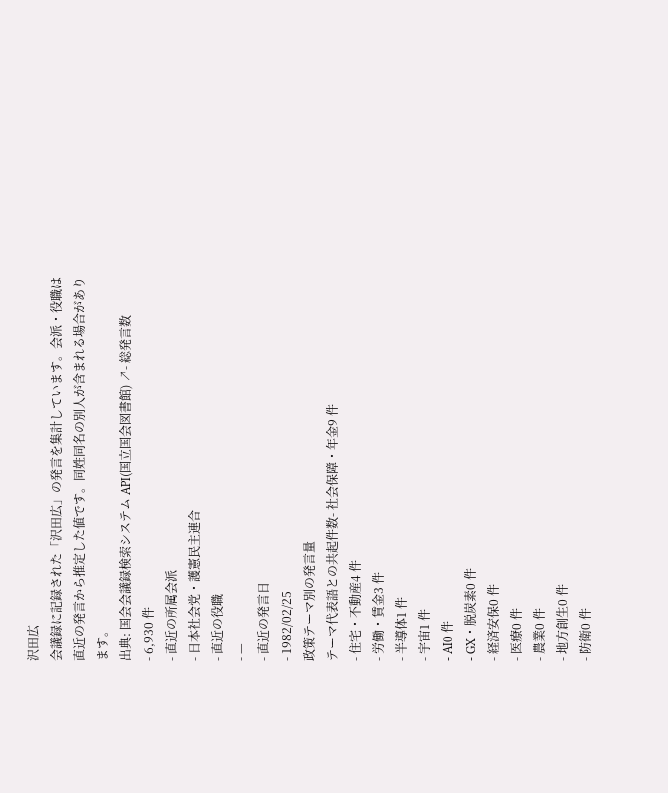沢田広
会議録に記録された「沢田広」の発言を集計しています。会派・役職は直近の発言から推定した値です。同姓同名の別人が含まれる場合があります。
出典: 国会会議録検索システム API(国立国会図書館) ↗- 総発言数
- 6,930 件
- 直近の所属会派
- 日本社会党・護憲民主連合
- 直近の役職
- —
- 直近の発言日
- 1982/02/25
政策テーマ別の発言量
テーマ代表語との共起件数- 社会保障・年金9 件
- 住宅・不動産4 件
- 労働・賃金3 件
- 半導体1 件
- 宇宙1 件
- AI0 件
- GX・脱炭素0 件
- 経済安保0 件
- 医療0 件
- 農業0 件
- 地方創生0 件
- 防衛0 件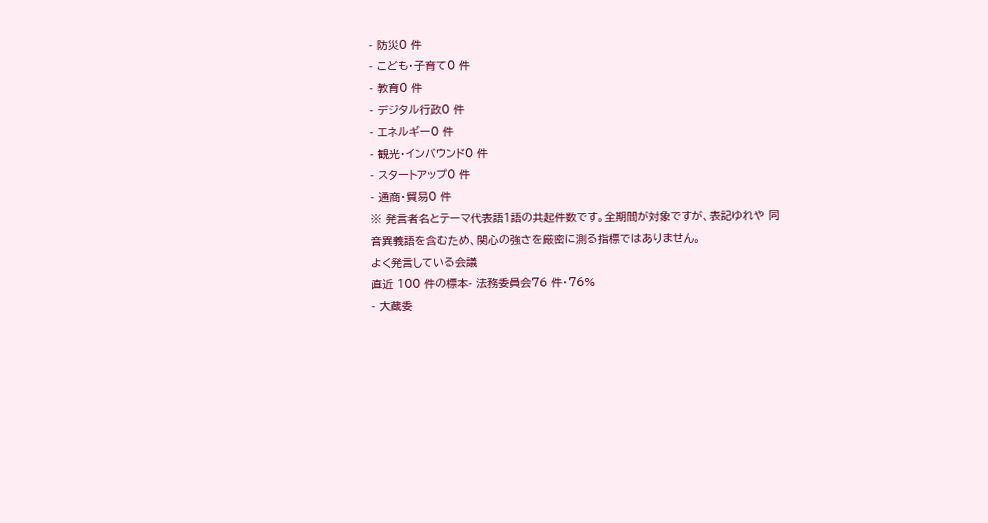- 防災0 件
- こども・子育て0 件
- 教育0 件
- デジタル行政0 件
- エネルギー0 件
- 観光・インバウンド0 件
- スタートアップ0 件
- 通商・貿易0 件
※ 発言者名とテーマ代表語1語の共起件数です。全期間が対象ですが、表記ゆれや 同音異義語を含むため、関心の強さを厳密に測る指標ではありません。
よく発言している会議
直近 100 件の標本- 法務委員会76 件・76%
- 大蔵委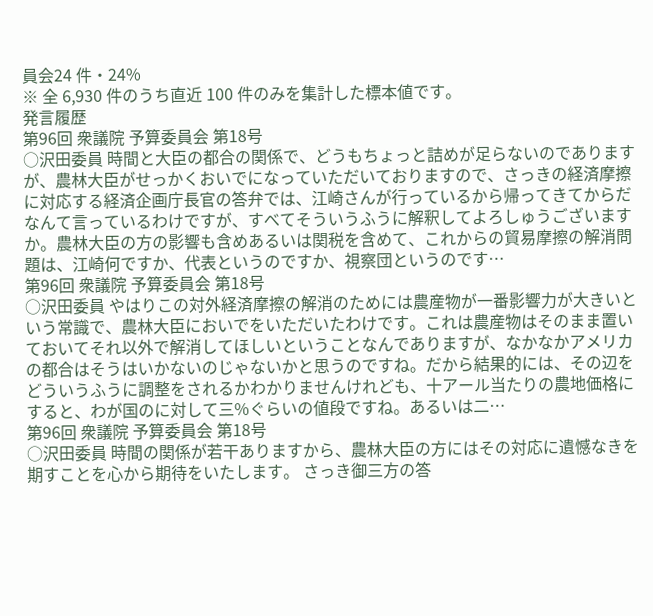員会24 件・24%
※ 全 6,930 件のうち直近 100 件のみを集計した標本値です。
発言履歴
第96回 衆議院 予算委員会 第18号
○沢田委員 時間と大臣の都合の関係で、どうもちょっと詰めが足らないのでありますが、農林大臣がせっかくおいでになっていただいておりますので、さっきの経済摩擦に対応する経済企画庁長官の答弁では、江崎さんが行っているから帰ってきてからだなんて言っているわけですが、すべてそういうふうに解釈してよろしゅうございますか。農林大臣の方の影響も含めあるいは関税を含めて、これからの貿易摩擦の解消問題は、江崎何ですか、代表というのですか、視察団というのです…
第96回 衆議院 予算委員会 第18号
○沢田委員 やはりこの対外経済摩擦の解消のためには農産物が一番影響力が大きいという常識で、農林大臣においでをいただいたわけです。これは農産物はそのまま置いておいてそれ以外で解消してほしいということなんでありますが、なかなかアメリカの都合はそうはいかないのじゃないかと思うのですね。だから結果的には、その辺をどういうふうに調整をされるかわかりませんけれども、十アール当たりの農地価格にすると、わが国のに対して三%ぐらいの値段ですね。あるいは二…
第96回 衆議院 予算委員会 第18号
○沢田委員 時間の関係が若干ありますから、農林大臣の方にはその対応に遺憾なきを期すことを心から期待をいたします。 さっき御三方の答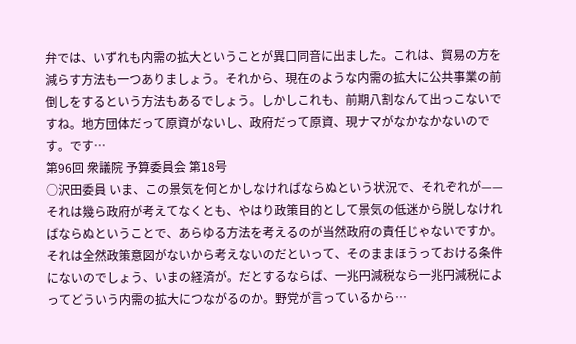弁では、いずれも内需の拡大ということが異口同音に出ました。これは、貿易の方を減らす方法も一つありましょう。それから、現在のような内需の拡大に公共事業の前倒しをするという方法もあるでしょう。しかしこれも、前期八割なんて出っこないですね。地方団体だって原資がないし、政府だって原資、現ナマがなかなかないのです。です…
第96回 衆議院 予算委員会 第18号
○沢田委員 いま、この景気を何とかしなければならぬという状況で、それぞれが——それは幾ら政府が考えてなくとも、やはり政策目的として景気の低迷から脱しなければならぬということで、あらゆる方法を考えるのが当然政府の責任じゃないですか。それは全然政策意図がないから考えないのだといって、そのままほうっておける条件にないのでしょう、いまの経済が。だとするならば、一兆円減税なら一兆円減税によってどういう内需の拡大につながるのか。野党が言っているから…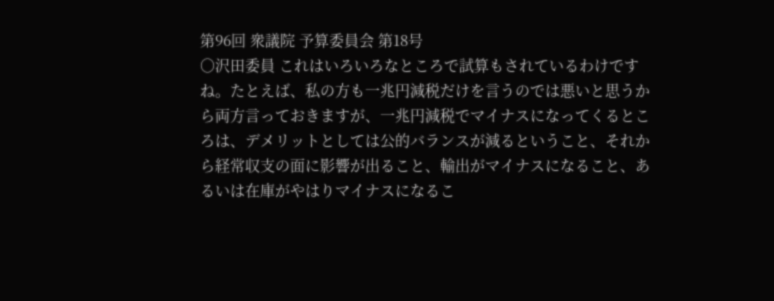第96回 衆議院 予算委員会 第18号
○沢田委員 これはいろいろなところで試算もされているわけですね。たとえば、私の方も一兆円減税だけを言うのでは悪いと思うから両方言っておきますが、一兆円減税でマイナスになってくるところは、デメリットとしては公的バランスが減るということ、それから経常収支の面に影響が出ること、輸出がマイナスになること、あるいは在庫がやはりマイナスになるこ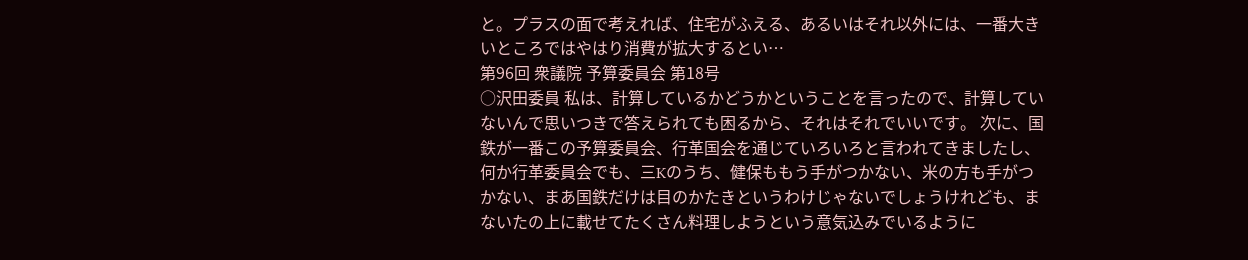と。プラスの面で考えれば、住宅がふえる、あるいはそれ以外には、一番大きいところではやはり消費が拡大するとい…
第96回 衆議院 予算委員会 第18号
○沢田委員 私は、計算しているかどうかということを言ったので、計算していないんで思いつきで答えられても困るから、それはそれでいいです。 次に、国鉄が一番この予算委員会、行革国会を通じていろいろと言われてきましたし、何か行革委員会でも、三Kのうち、健保ももう手がつかない、米の方も手がつかない、まあ国鉄だけは目のかたきというわけじゃないでしょうけれども、まないたの上に載せてたくさん料理しようという意気込みでいるように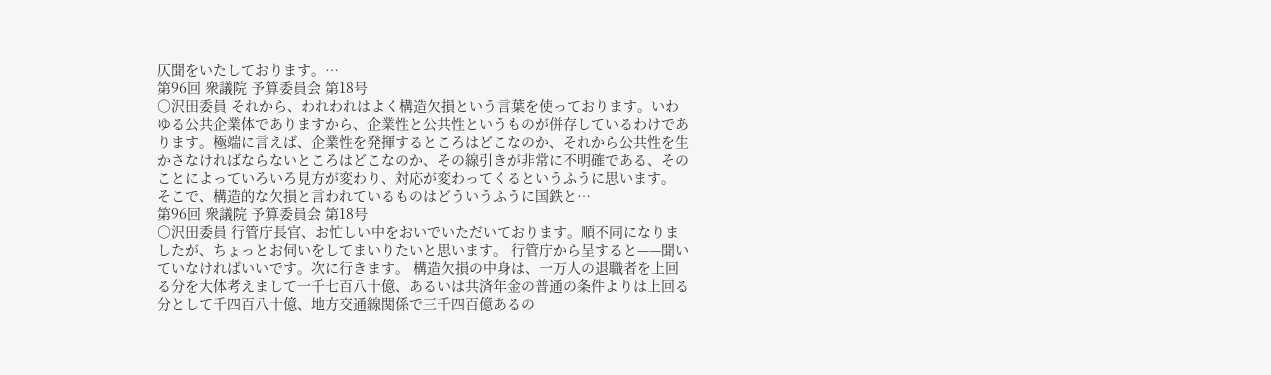仄聞をいたしております。…
第96回 衆議院 予算委員会 第18号
○沢田委員 それから、われわれはよく構造欠損という言葉を使っております。いわゆる公共企業体でありますから、企業性と公共性というものが併存しているわけであります。極端に言えば、企業性を発揮するところはどこなのか、それから公共性を生かさなければならないところはどこなのか、その線引きが非常に不明確である、そのことによっていろいろ見方が変わり、対応が変わってくるというふうに思います。 そこで、構造的な欠損と言われているものはどういうふうに国鉄と…
第96回 衆議院 予算委員会 第18号
○沢田委員 行管庁長官、お忙しい中をおいでいただいております。順不同になりましたが、ちょっとお伺いをしてまいりたいと思います。 行管庁から呈すると——聞いていなければいいです。次に行きます。 構造欠損の中身は、一万人の退職者を上回る分を大体考えまして一千七百八十億、あるいは共済年金の普通の条件よりは上回る分として千四百八十億、地方交通線関係で三千四百億あるの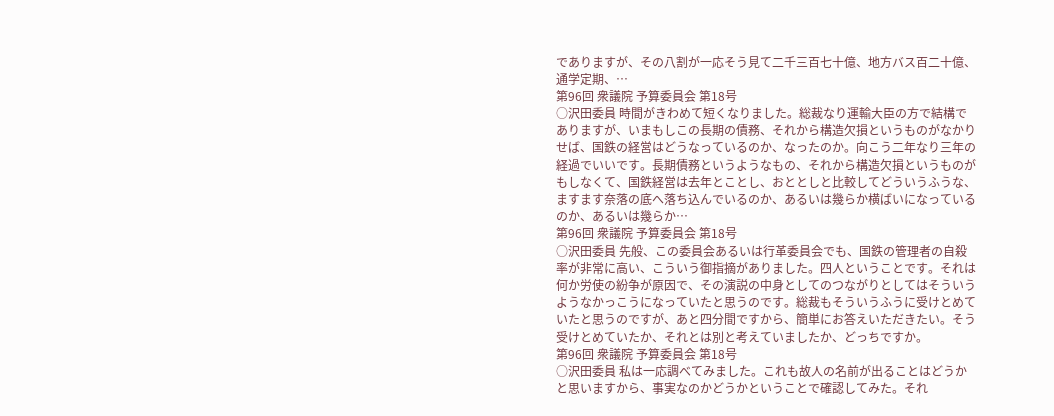でありますが、その八割が一応そう見て二千三百七十億、地方バス百二十億、通学定期、…
第96回 衆議院 予算委員会 第18号
○沢田委員 時間がきわめて短くなりました。総裁なり運輸大臣の方で結構でありますが、いまもしこの長期の債務、それから構造欠損というものがなかりせば、国鉄の経営はどうなっているのか、なったのか。向こう二年なり三年の経過でいいです。長期債務というようなもの、それから構造欠損というものがもしなくて、国鉄経営は去年とことし、おととしと比較してどういうふうな、ますます奈落の底へ落ち込んでいるのか、あるいは幾らか横ばいになっているのか、あるいは幾らか…
第96回 衆議院 予算委員会 第18号
○沢田委員 先般、この委員会あるいは行革委員会でも、国鉄の管理者の自殺率が非常に高い、こういう御指摘がありました。四人ということです。それは何か労使の紛争が原因で、その演説の中身としてのつながりとしてはそういうようなかっこうになっていたと思うのです。総裁もそういうふうに受けとめていたと思うのですが、あと四分間ですから、簡単にお答えいただきたい。そう受けとめていたか、それとは別と考えていましたか、どっちですか。
第96回 衆議院 予算委員会 第18号
○沢田委員 私は一応調べてみました。これも故人の名前が出ることはどうかと思いますから、事実なのかどうかということで確認してみた。それ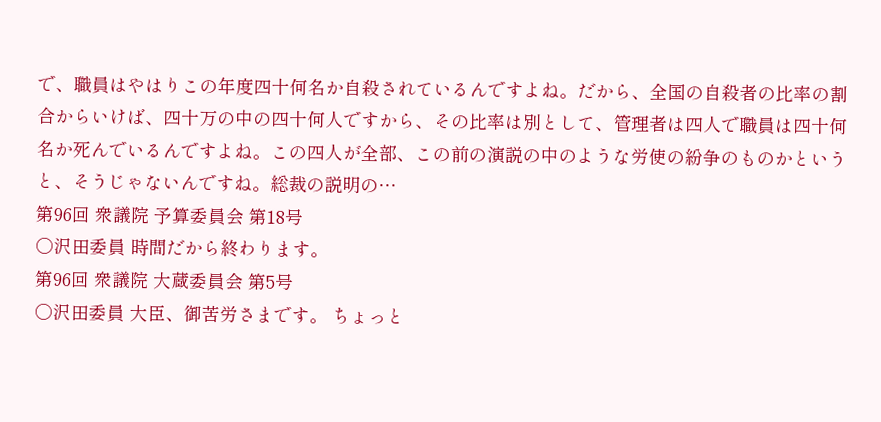で、職員はやはりこの年度四十何名か自殺されているんですよね。だから、全国の自殺者の比率の割合からいけば、四十万の中の四十何人ですから、その比率は別として、管理者は四人で職員は四十何名か死んでいるんですよね。この四人が全部、この前の演説の中のような労使の紛争のものかというと、そうじゃないんですね。総裁の説明の…
第96回 衆議院 予算委員会 第18号
○沢田委員 時間だから終わります。
第96回 衆議院 大蔵委員会 第5号
○沢田委員 大臣、御苦労さまです。 ちょっと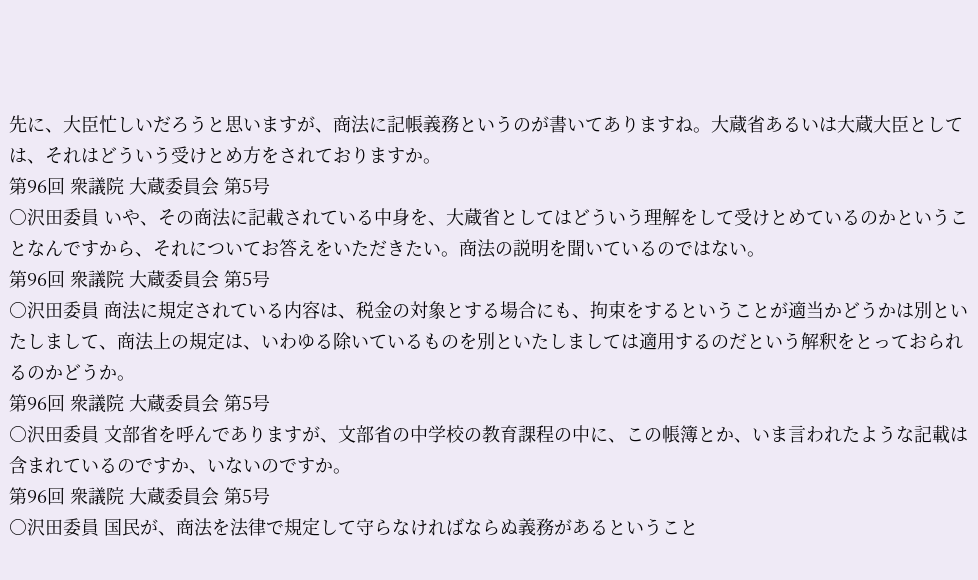先に、大臣忙しいだろうと思いますが、商法に記帳義務というのが書いてありますね。大蔵省あるいは大蔵大臣としては、それはどういう受けとめ方をされておりますか。
第96回 衆議院 大蔵委員会 第5号
○沢田委員 いや、その商法に記載されている中身を、大蔵省としてはどういう理解をして受けとめているのかということなんですから、それについてお答えをいただきたい。商法の説明を聞いているのではない。
第96回 衆議院 大蔵委員会 第5号
○沢田委員 商法に規定されている内容は、税金の対象とする場合にも、拘束をするということが適当かどうかは別といたしまして、商法上の規定は、いわゆる除いているものを別といたしましては適用するのだという解釈をとっておられるのかどうか。
第96回 衆議院 大蔵委員会 第5号
○沢田委員 文部省を呼んでありますが、文部省の中学校の教育課程の中に、この帳簿とか、いま言われたような記載は含まれているのですか、いないのですか。
第96回 衆議院 大蔵委員会 第5号
○沢田委員 国民が、商法を法律で規定して守らなければならぬ義務があるということ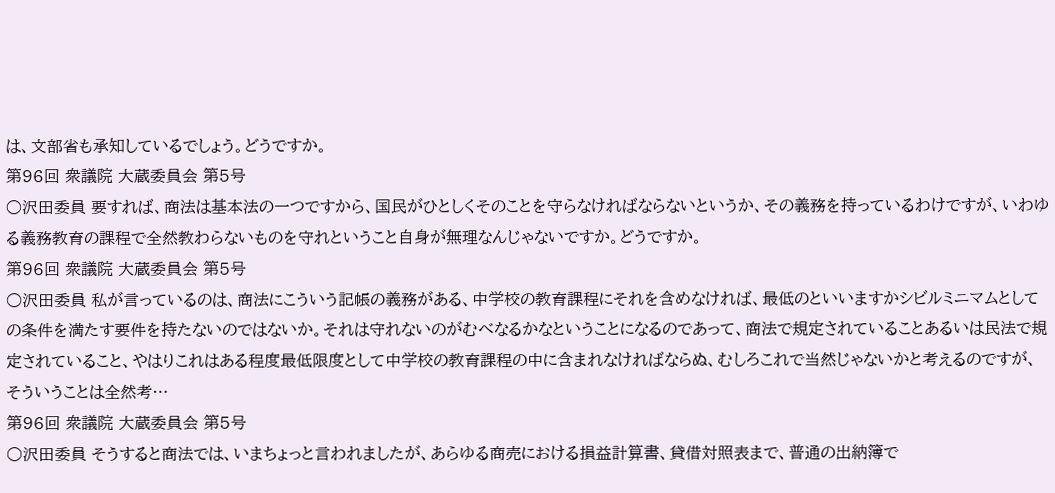は、文部省も承知しているでしょう。どうですか。
第96回 衆議院 大蔵委員会 第5号
○沢田委員 要すれば、商法は基本法の一つですから、国民がひとしくそのことを守らなければならないというか、その義務を持っているわけですが、いわゆる義務教育の課程で全然教わらないものを守れということ自身が無理なんじゃないですか。どうですか。
第96回 衆議院 大蔵委員会 第5号
○沢田委員 私が言っているのは、商法にこういう記帳の義務がある、中学校の教育課程にそれを含めなければ、最低のといいますかシビルミニマムとしての条件を満たす要件を持たないのではないか。それは守れないのがむべなるかなということになるのであって、商法で規定されていることあるいは民法で規定されていること、やはりこれはある程度最低限度として中学校の教育課程の中に含まれなければならぬ、むしろこれで当然じゃないかと考えるのですが、そういうことは全然考…
第96回 衆議院 大蔵委員会 第5号
○沢田委員 そうすると商法では、いまちょっと言われましたが、あらゆる商売における損益計算書、貸借対照表まで、普通の出納簿で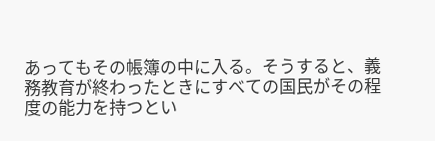あってもその帳簿の中に入る。そうすると、義務教育が終わったときにすべての国民がその程度の能力を持つとい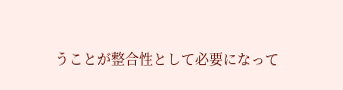うことが整合性として必要になって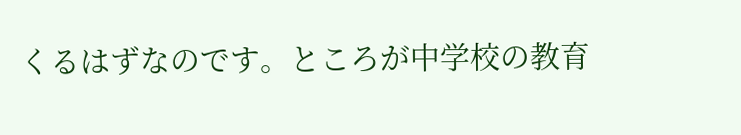くるはずなのです。ところが中学校の教育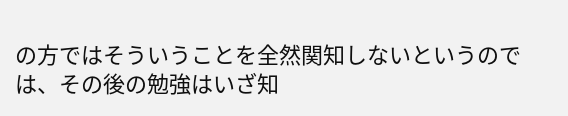の方ではそういうことを全然関知しないというのでは、その後の勉強はいざ知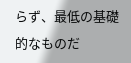らず、最低の基礎的なものだ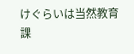けぐらいは当然教育課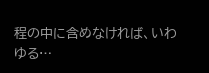程の中に含めなければ、いわゆる…